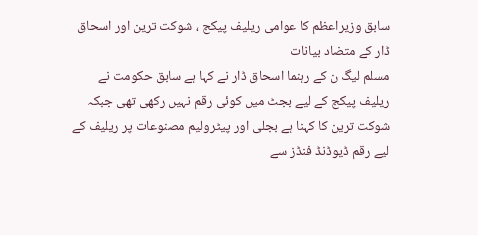سابق وزیراعظم کا عوامی ریلیف پیکج ، شوکت ترین اور اسحاق ڈار کے متضاد بیانات
مسلم لیگ ن کے رہنما اسحاق ڈار نے کہا ہے سابق حکومت نے ریلیف پیکج کے لیے بجٹ میں کوئی رقم نہیں رکھی تھی جبکہ شوکت ترین کا کہنا ہے بجلی اور پیٹرولیم مصنوعات پر ریلیف کے لیے رقم ڈیوڈنڈ فنڈز سے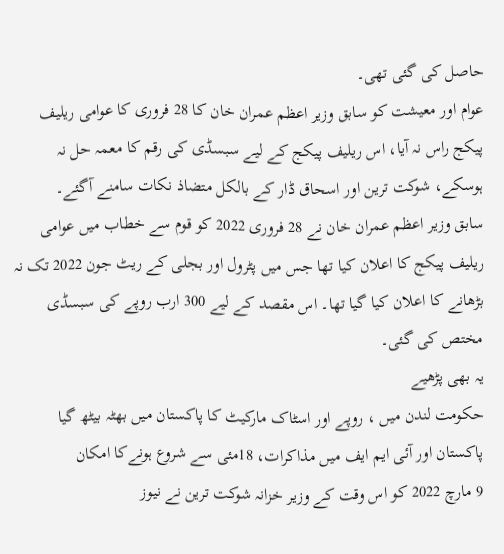حاصل کی گئی تھی۔
عوام اور معیشت کو سابق وزیر اعظم عمران خان کا 28 فروری کا عوامی ریلیف پیکج راس نہ آیا، اس ریلیف پیکج کے لیے سبسڈی کی رقم کا معمہ حل نہ ہوسکے، شوکت ترین اور اسحاق ڈار کے بالکل متضاذ نکات سامنے آگئے۔
سابق وزیر اعظم عمران خان نے 28 فروری 2022 کو قوم سے خطاب میں عوامی ریلیف پیکج کا اعلان کیا تھا جس میں پٹرول اور بجلی کے ریٹ جون 2022 تک نہ بڑھانے کا اعلان کیا گیا تھا۔ اس مقصد کے لیے 300 ارب روپے کی سبسڈی مختص کی گئی۔
یہ بھی پڑھیے
حکومت لندن میں ، روپے اور اسٹاک مارکیٹ کا پاکستان میں بھٹہ بیٹھ گیا
پاکستان اور آئی ایم ایف میں مذاکرات، 18مئی سے شروع ہونےکا امکان
9 مارچ 2022 کو اس وقت کے وزیر خزانہ شوکت ترین نے نیوز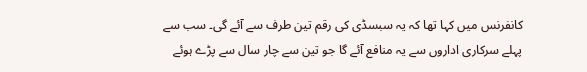کانفرنس میں کہا تھا کہ یہ سبسڈی کی رقم تین طرف سے آئے گی۔ سب سے پہلے سرکاری اداروں سے یہ منافع آئے گا جو تین سے چار سال سے پڑے ہوئے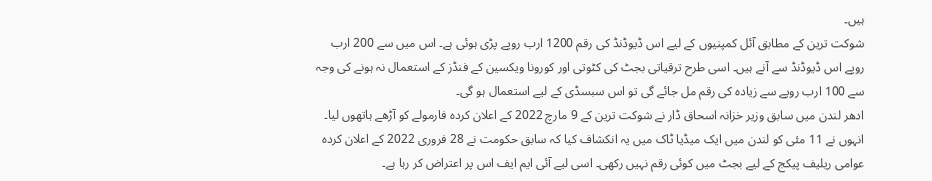ہیں۔
شوکت ترین کے مطابق آئل کمپنیوں کے لیے اس ڈیوڈنڈ کی رقم 1200 ارب روپے پڑی ہوئی ہے۔ اس میں سے 200 ارب روپے اس ڈیوڈنڈ سے آنے ہیں۔ اسی طرح ترقیاتی بجٹ کی کٹوتی اور کورونا ویکسین کے فنڈز کے استعمال نہ ہونے کی وجہ سے 100 ارب روپے سے زیادہ کی رقم مل جائے گی تو اس سبسڈی کے لیے استعمال ہو گی۔
ادھر لندن میں سابق وزیر خزانہ اسحاق ڈار نے شوکت ترین کے 9 مارچ 2022 کے اعلان کردہ فارمولے کو آڑھے ہاتھوں لیا۔ انہوں نے 11 مئی کو لندن میں ایک میڈیا ٹاک میں یہ انکشاف کیا کہ سابق حکومت نے 28 فروری 2022 کے اعلان کردہ عوامی ریلیف پیکج کے لیے بجٹ میں کوئی رقم نہیں رکھی۔ اسی لیے آئی ایم ایف اس پر اعتراض کر رہا ہے۔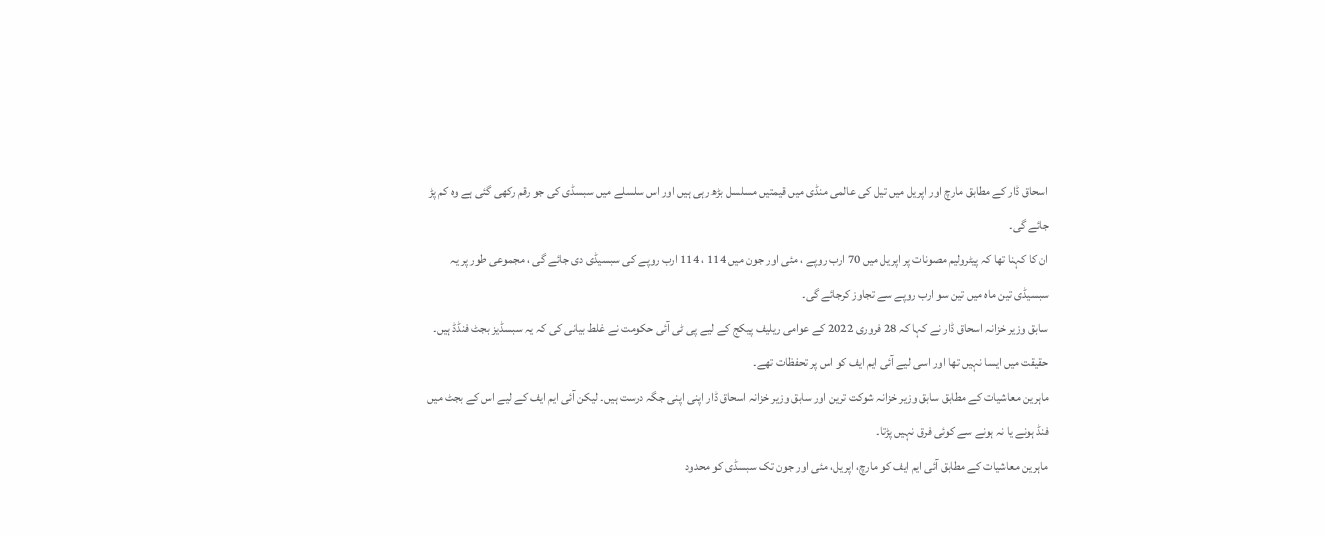اسحاق ڈار کے مطابق مارچ اور اپریل میں تیل کی عالمی منڈی میں قیمتیں مسلسل بڑھ رہی ہیں اور اس سلسلے میں سبسڈی کی جو رقم رکھی گئی ہے وہ کم پڑ جائے گی۔
ان کا کہنا تھا کہ پیٹرولیم مصونات پر اپریل میں 70 ارب روپے ، مئی اور جون میں 114 ، 114 ارب روپے کی سبسیڈی دی جائے گی ، مجموعی طور پر یہ سبسیڈی تین ماہ میں تین سو ارب روپے سے تجاوز کرجائے گی۔
سابق وزیر خزانہ اسحاق ڈار نے کہا کہ 28 فروری 2022 کے عوامی ریلیف پیکج کے لیے پی ٹی آئی حکومت نے غلط بیانی کی کہ یہ سبسڈیز بجٹ فنڈڈ ہیں۔ حقیقت میں ایسا نہیں تھا اور اسی لیے آئی ایم ایف کو اس پر تحفظات تھے۔
ماہرین معاشیات کے مطابق سابق وزیر خزانہ شوکت ترین اور سابق وزیر خزانہ اسحاق ڈار اپنی اپنی جگہ درست ہیں۔ لیکن آئی ایم ایف کے لیے اس کے بجٹ میں فنڈ ہونے یا نہ ہونے سے کوئی فرق نہیں پڑتا۔
ماہرین معاشیات کے مطابق آئی ایم ایف کو مارچ، اپریل، مئی اور جون تک سبسڈی کو محدود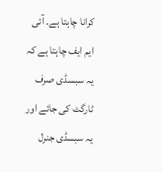کرانا چاہتا ہے۔ آئی ایم ایف چاہتا ہے کہ یہ سبسڈی صرف ٹارگٹ کی جائے اور یہ سبسڈی جنرل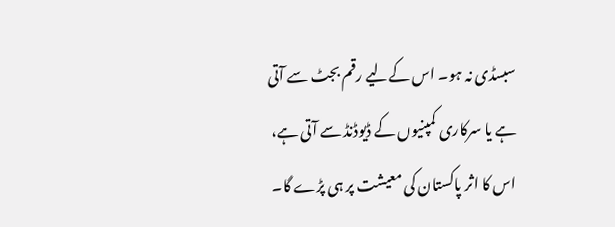سبسڈی نہ ہو۔ اس کےلیے رقم بجٹ سے آتی ہے یا سرکاری کمپنیوں کے ڈیوڈنڈ سے آتی ہے، اس کا اثر پاکستان کی معیشت پر ہی پڑے گا۔